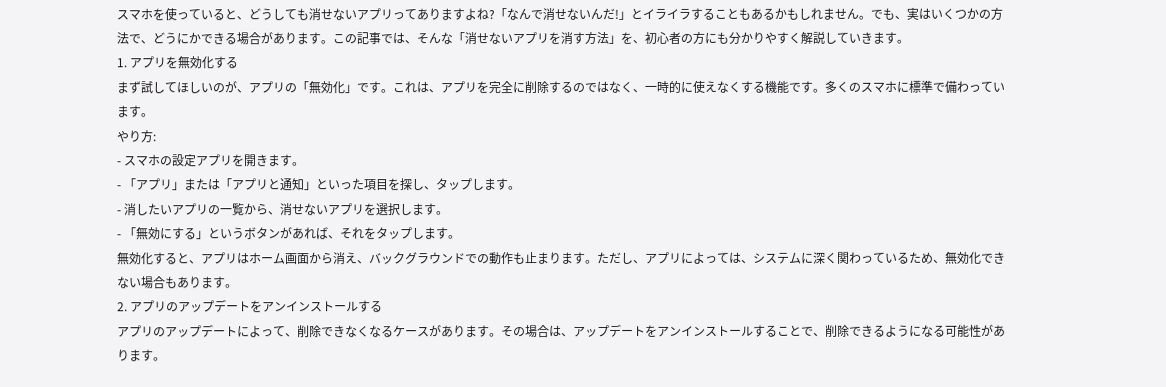スマホを使っていると、どうしても消せないアプリってありますよね?「なんで消せないんだ!」とイライラすることもあるかもしれません。でも、実はいくつかの方法で、どうにかできる場合があります。この記事では、そんな「消せないアプリを消す方法」を、初心者の方にも分かりやすく解説していきます。
1. アプリを無効化する
まず試してほしいのが、アプリの「無効化」です。これは、アプリを完全に削除するのではなく、一時的に使えなくする機能です。多くのスマホに標準で備わっています。
やり方:
- スマホの設定アプリを開きます。
- 「アプリ」または「アプリと通知」といった項目を探し、タップします。
- 消したいアプリの一覧から、消せないアプリを選択します。
- 「無効にする」というボタンがあれば、それをタップします。
無効化すると、アプリはホーム画面から消え、バックグラウンドでの動作も止まります。ただし、アプリによっては、システムに深く関わっているため、無効化できない場合もあります。
2. アプリのアップデートをアンインストールする
アプリのアップデートによって、削除できなくなるケースがあります。その場合は、アップデートをアンインストールすることで、削除できるようになる可能性があります。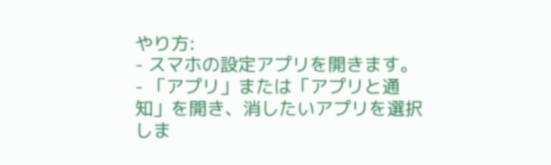やり方:
- スマホの設定アプリを開きます。
- 「アプリ」または「アプリと通知」を開き、消したいアプリを選択しま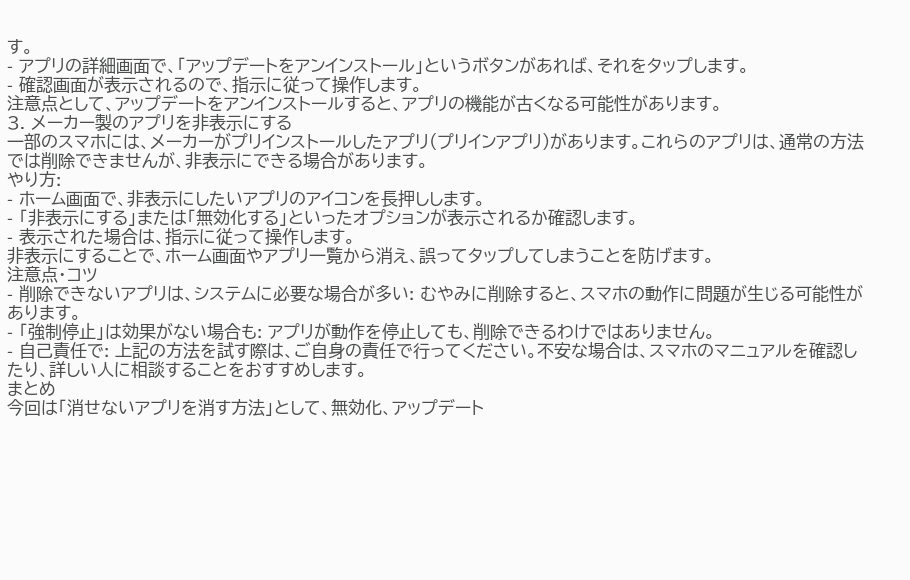す。
- アプリの詳細画面で、「アップデートをアンインストール」というボタンがあれば、それをタップします。
- 確認画面が表示されるので、指示に従って操作します。
注意点として、アップデートをアンインストールすると、アプリの機能が古くなる可能性があります。
3. メーカー製のアプリを非表示にする
一部のスマホには、メーカーがプリインストールしたアプリ(プリインアプリ)があります。これらのアプリは、通常の方法では削除できませんが、非表示にできる場合があります。
やり方:
- ホーム画面で、非表示にしたいアプリのアイコンを長押しします。
- 「非表示にする」または「無効化する」といったオプションが表示されるか確認します。
- 表示された場合は、指示に従って操作します。
非表示にすることで、ホーム画面やアプリ一覧から消え、誤ってタップしてしまうことを防げます。
注意点・コツ
- 削除できないアプリは、システムに必要な場合が多い: むやみに削除すると、スマホの動作に問題が生じる可能性があります。
- 「強制停止」は効果がない場合も: アプリが動作を停止しても、削除できるわけではありません。
- 自己責任で: 上記の方法を試す際は、ご自身の責任で行ってください。不安な場合は、スマホのマニュアルを確認したり、詳しい人に相談することをおすすめします。
まとめ
今回は「消せないアプリを消す方法」として、無効化、アップデート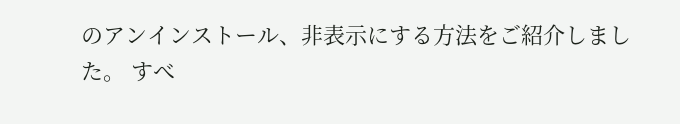のアンインストール、非表示にする方法をご紹介しました。 すべ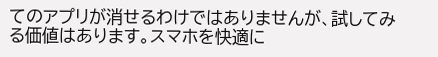てのアプリが消せるわけではありませんが、試してみる価値はあります。スマホを快適に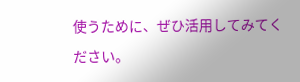使うために、ぜひ活用してみてください。